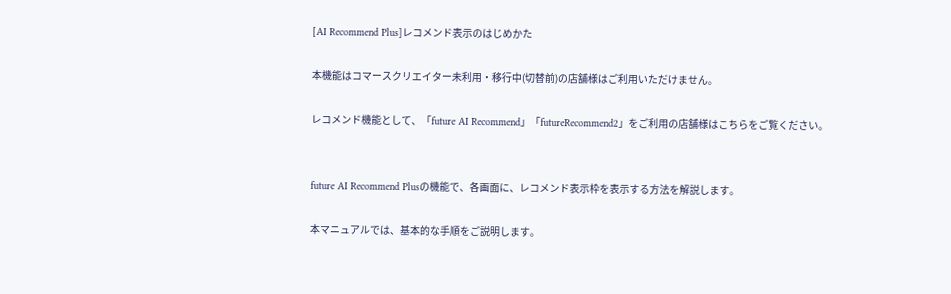[AI Recommend Plus]レコメンド表示のはじめかた

本機能はコマースクリエイター未利用・移行中(切替前)の店舗様はご利用いただけません。

レコメンド機能として、「future AI Recommend」「futureRecommend2」をご利用の店舗様はこちらをご覧ください。


future AI Recommend Plusの機能で、各画面に、レコメンド表示枠を表示する方法を解説します。

本マニュアルでは、基本的な手順をご説明します。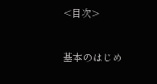<目次>

基本のはじめ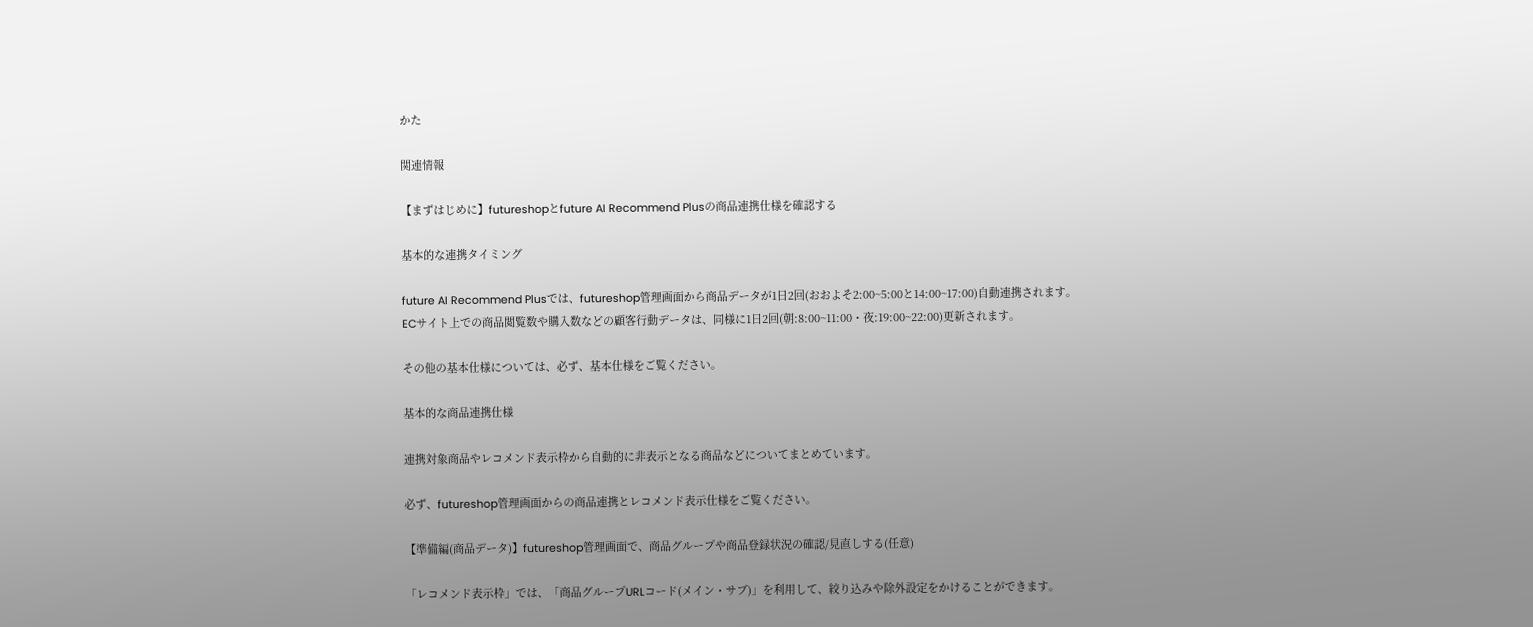かた

関連情報

【まずはじめに】futureshopとfuture AI Recommend Plusの商品連携仕様を確認する

基本的な連携タイミング

future AI Recommend Plusでは、futureshop管理画面から商品データが1日2回(おおよそ2:00~5:00と14:00~17:00)自動連携されます。
ECサイト上での商品閲覧数や購入数などの顧客行動データは、同様に1日2回(朝:8:00~11:00・夜:19:00~22:00)更新されます。

その他の基本仕様については、必ず、基本仕様をご覧ください。

基本的な商品連携仕様

連携対象商品やレコメンド表示枠から自動的に非表示となる商品などについてまとめています。

必ず、futureshop管理画面からの商品連携とレコメンド表示仕様をご覧ください。

【準備編(商品データ)】futureshop管理画面で、商品グループや商品登録状況の確認/見直しする(任意)

「レコメンド表示枠」では、「商品グループURLコード(メイン・サブ)」を利用して、絞り込みや除外設定をかけることができます。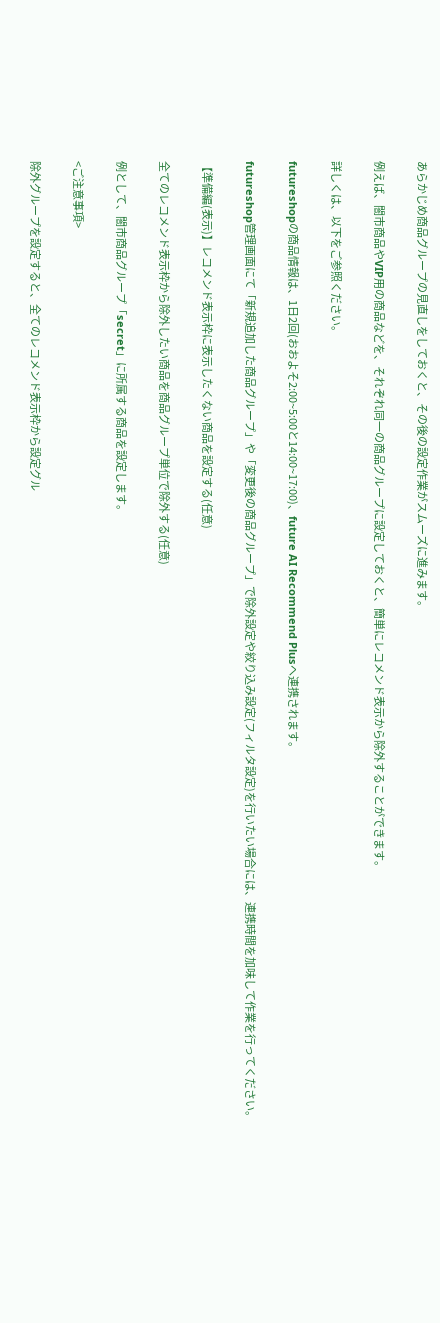あらかじめ商品グループの見直しをしておくと、その後の設定作業がスムーズに進みます。

例えば、闇市商品やVIP用の商品などを、それぞれ同一の商品グループに設定しておくと、簡単にレコメンド表示から除外することができます。

詳しくは、以下をご参照ください。

futureshopの商品情報は、1日2回(おおよそ2:00~5:00と14:00~17:00)、future AI Recommend Plusへ連携されます。

futureshop管理画面にて「新規追加した商品グループ」や「変更後の商品グループ」で除外設定や絞り込み設定(フィルタ設定)を行いたい場合には、連携時間を加味して作業を行ってください。

【準備編(表示)】レコメンド表示枠に表示したくない商品を設定する(任意)

全てのレコメンド表示枠から除外したい商品を商品グループ単位で除外する(任意)

例として、闇市商品グループ「secret」に所属する商品を設定します。

<ご注意事項>

除外グループを設定すると、全てのレコメンド表示枠から設定グル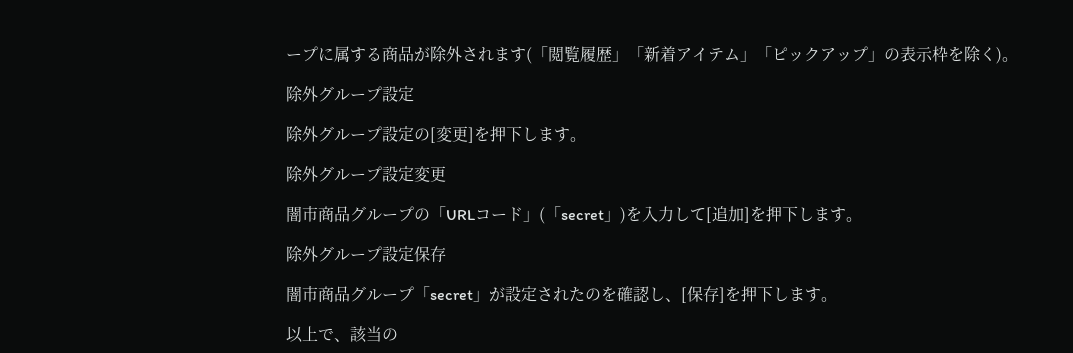ープに属する商品が除外されます(「閲覧履歴」「新着アイテム」「ピックアップ」の表示枠を除く)。

除外グループ設定

除外グループ設定の[変更]を押下します。

除外グループ設定変更

闇市商品グループの「URLコード」(「secret」)を入力して[追加]を押下します。

除外グループ設定保存

闇市商品グループ「secret」が設定されたのを確認し、[保存]を押下します。

以上で、該当の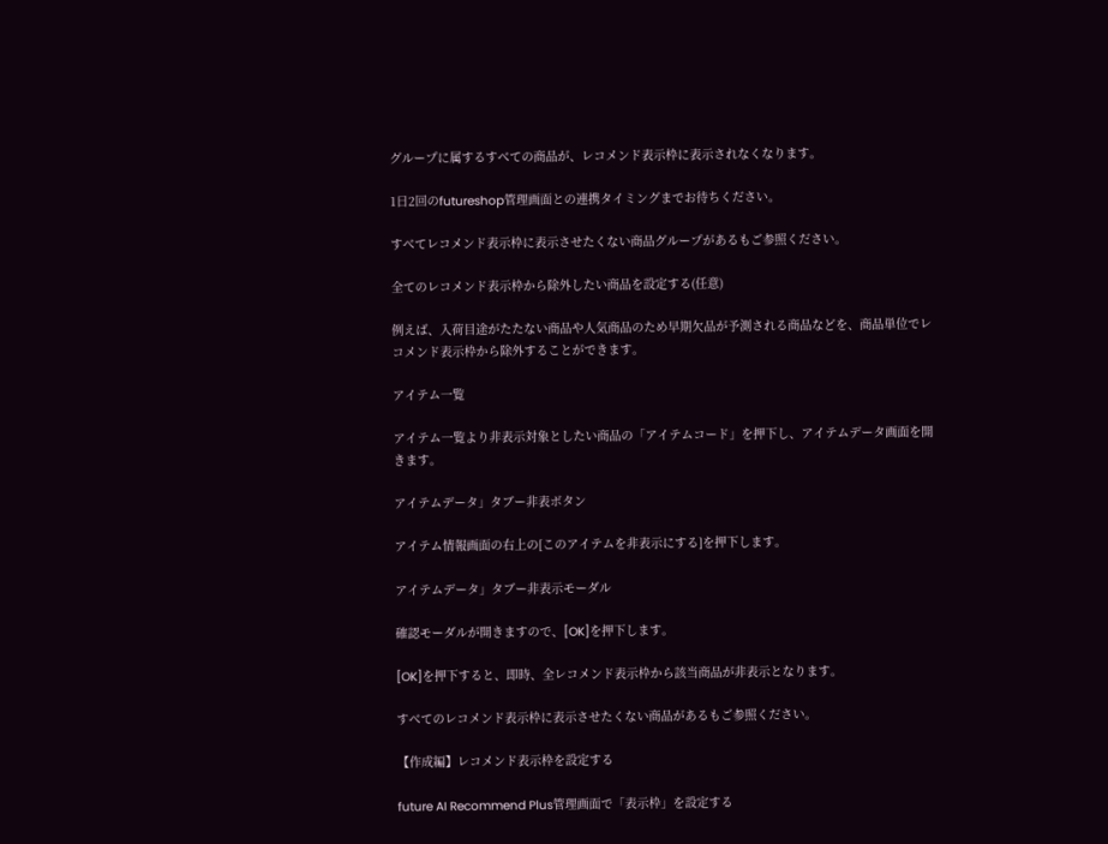グループに属するすべての商品が、レコメンド表示枠に表示されなくなります。

1日2回のfutureshop管理画面との連携タイミングまでお待ちください。

すべてレコメンド表示枠に表示させたくない商品グループがあるもご参照ください。

全てのレコメンド表示枠から除外したい商品を設定する(任意)

例えば、入荷目途がたたない商品や人気商品のため早期欠品が予測される商品などを、商品単位でレコメンド表示枠から除外することができます。

アイテム一覧

アイテム一覧より非表示対象としたい商品の「アイテムコード」を押下し、アイテムデータ画面を開きます。

アイテムデータ」タブー非表ボタン

アイテム情報画面の右上の[このアイテムを非表示にする]を押下します。

アイテムデータ」タブー非表示モーダル

確認モーダルが開きますので、[OK]を押下します。

[OK]を押下すると、即時、全レコメンド表示枠から該当商品が非表示となります。

すべてのレコメンド表示枠に表示させたくない商品があるもご参照ください。

【作成編】レコメンド表示枠を設定する

future AI Recommend Plus管理画面で「表示枠」を設定する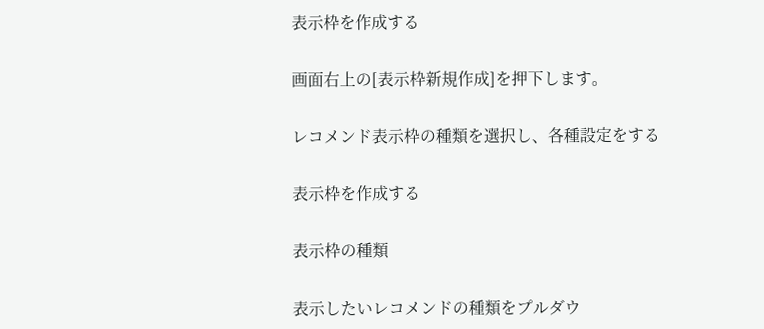表示枠を作成する

画面右上の[表示枠新規作成]を押下します。

レコメンド表示枠の種類を選択し、各種設定をする

表示枠を作成する

表示枠の種類

表示したいレコメンドの種類をプルダウ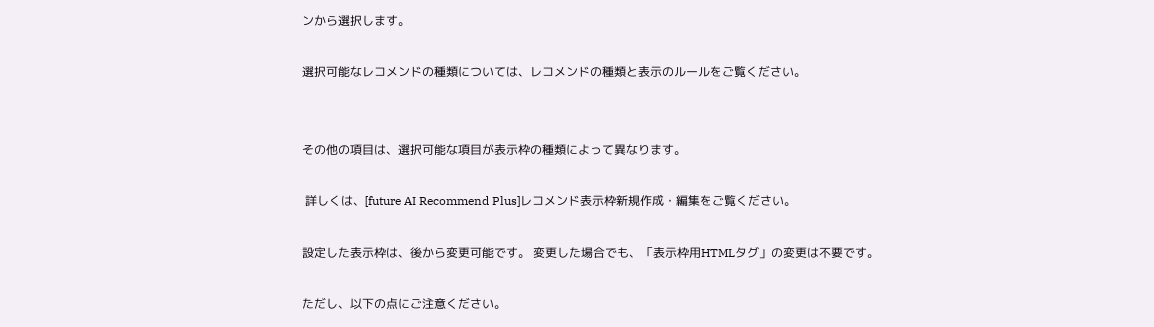ンから選択します。

選択可能なレコメンドの種類については、レコメンドの種類と表示のルールをご覧ください。


その他の項目は、選択可能な項目が表示枠の種類によって異なります。

 詳しくは、[future AI Recommend Plus]レコメンド表示枠新規作成・編集をご覧ください。

設定した表示枠は、後から変更可能です。 変更した場合でも、「表示枠用HTMLタグ」の変更は不要です。

ただし、以下の点にご注意ください。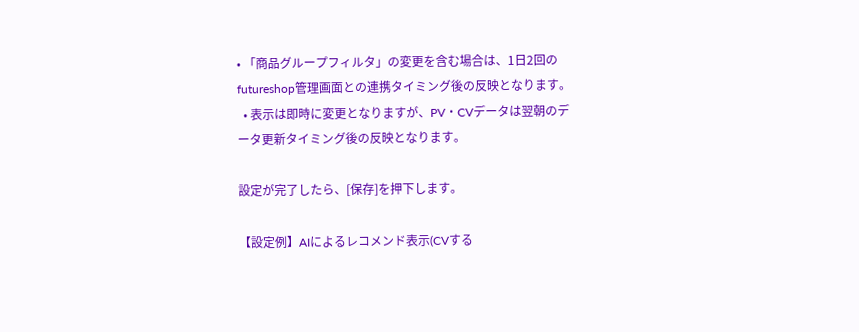• 「商品グループフィルタ」の変更を含む場合は、1日2回のfutureshop管理画面との連携タイミング後の反映となります。
  • 表示は即時に変更となりますが、PV・CVデータは翌朝のデータ更新タイミング後の反映となります。

設定が完了したら、[保存]を押下します。

【設定例】AIによるレコメンド表示(CVする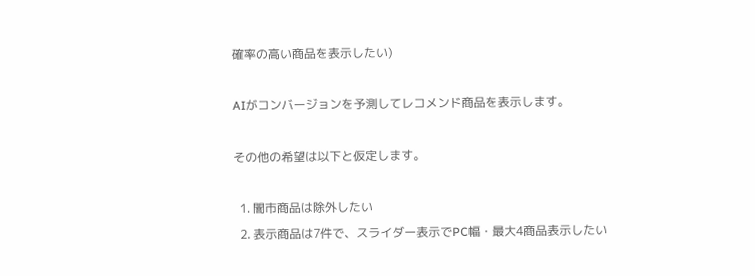確率の高い商品を表示したい)

AIがコンバージョンを予測してレコメンド商品を表示します。

その他の希望は以下と仮定します。

  1. 闇市商品は除外したい
  2. 表示商品は7件で、スライダー表示でPC幅・最大4商品表示したい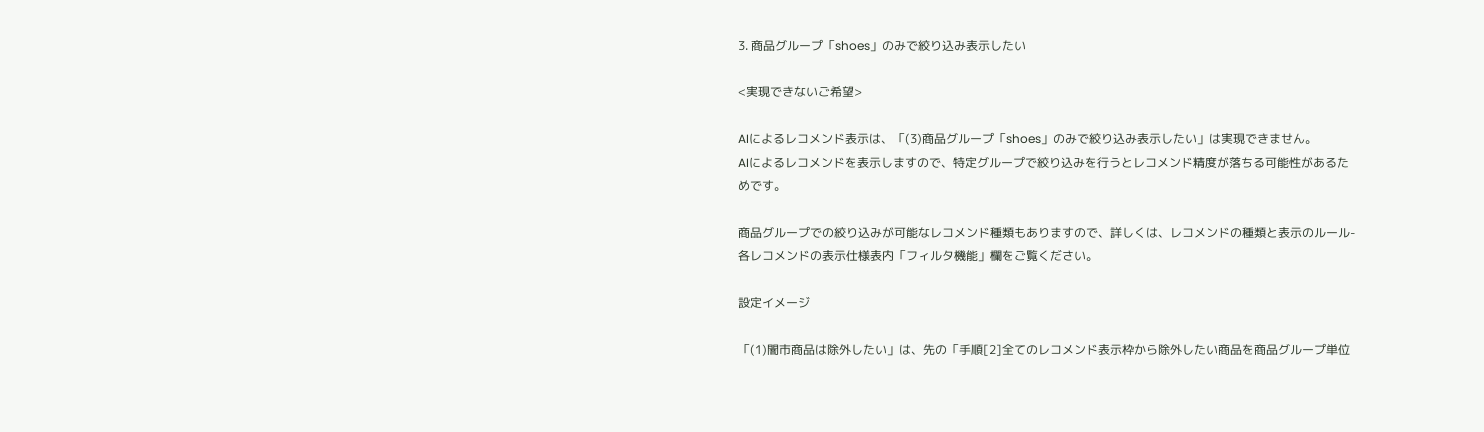3. 商品グループ「shoes」のみで絞り込み表示したい

<実現できないご希望>

AIによるレコメンド表示は、「(3)商品グループ「shoes」のみで絞り込み表示したい」は実現できません。
AIによるレコメンドを表示しますので、特定グループで絞り込みを行うとレコメンド精度が落ちる可能性があるためです。

商品グループでの絞り込みが可能なレコメンド種類もありますので、詳しくは、レコメンドの種類と表示のルール-各レコメンドの表示仕様表内「フィルタ機能」欄をご覧ください。

設定イメージ

「(1)闇市商品は除外したい」は、先の「手順[2]全てのレコメンド表示枠から除外したい商品を商品グループ単位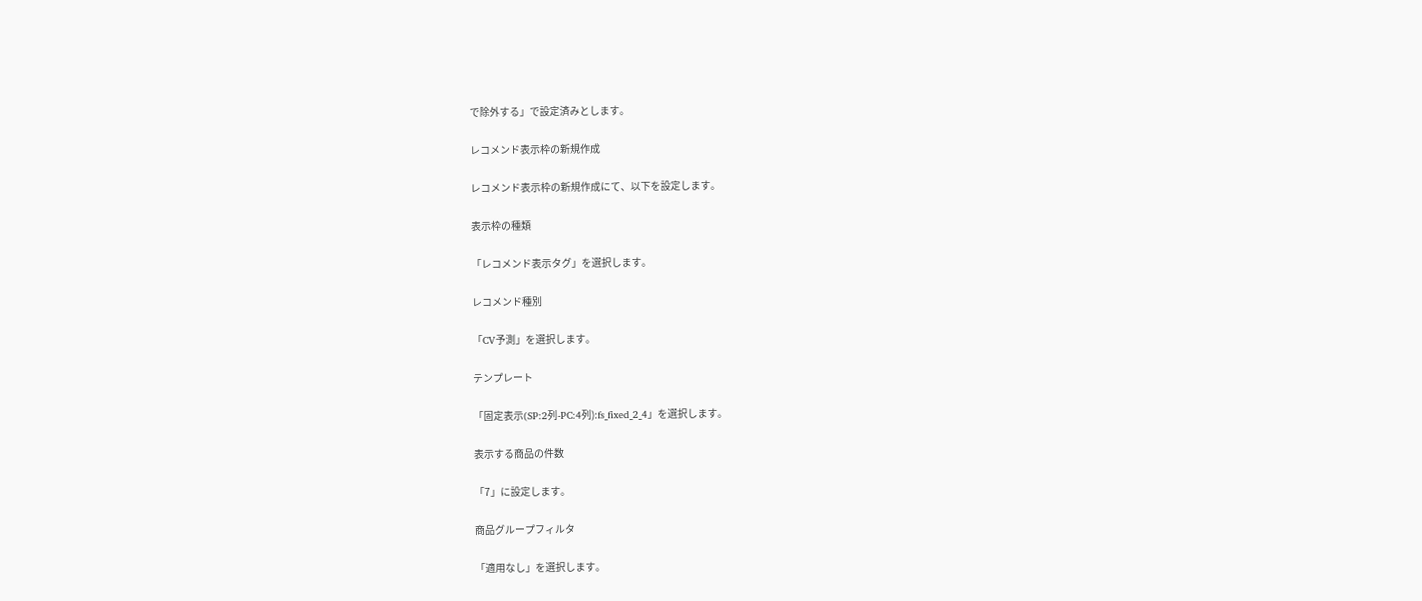で除外する」で設定済みとします。

レコメンド表示枠の新規作成

レコメンド表示枠の新規作成にて、以下を設定します。

表示枠の種類

「レコメンド表示タグ」を選択します。

レコメンド種別

「CV予測」を選択します。

テンプレート

「固定表示(SP:2列-PC:4列):fs_fixed_2_4」を選択します。

表示する商品の件数

「7」に設定します。

商品グループフィルタ

「適用なし」を選択します。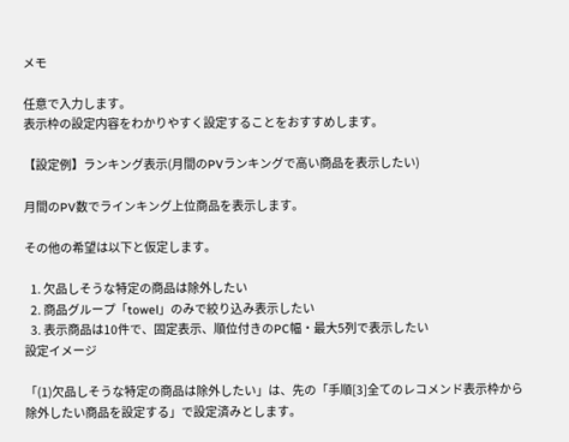メモ

任意で入力します。
表示枠の設定内容をわかりやすく設定することをおすすめします。

【設定例】ランキング表示(月間のPVランキングで高い商品を表示したい)

月間のPV数でラインキング上位商品を表示します。

その他の希望は以下と仮定します。

  1. 欠品しそうな特定の商品は除外したい
  2. 商品グループ「towel」のみで絞り込み表示したい
  3. 表示商品は10件で、固定表示、順位付きのPC幅・最大5列で表示したい
設定イメージ

「(1)欠品しそうな特定の商品は除外したい」は、先の「手順[3]全てのレコメンド表示枠から除外したい商品を設定する」で設定済みとします。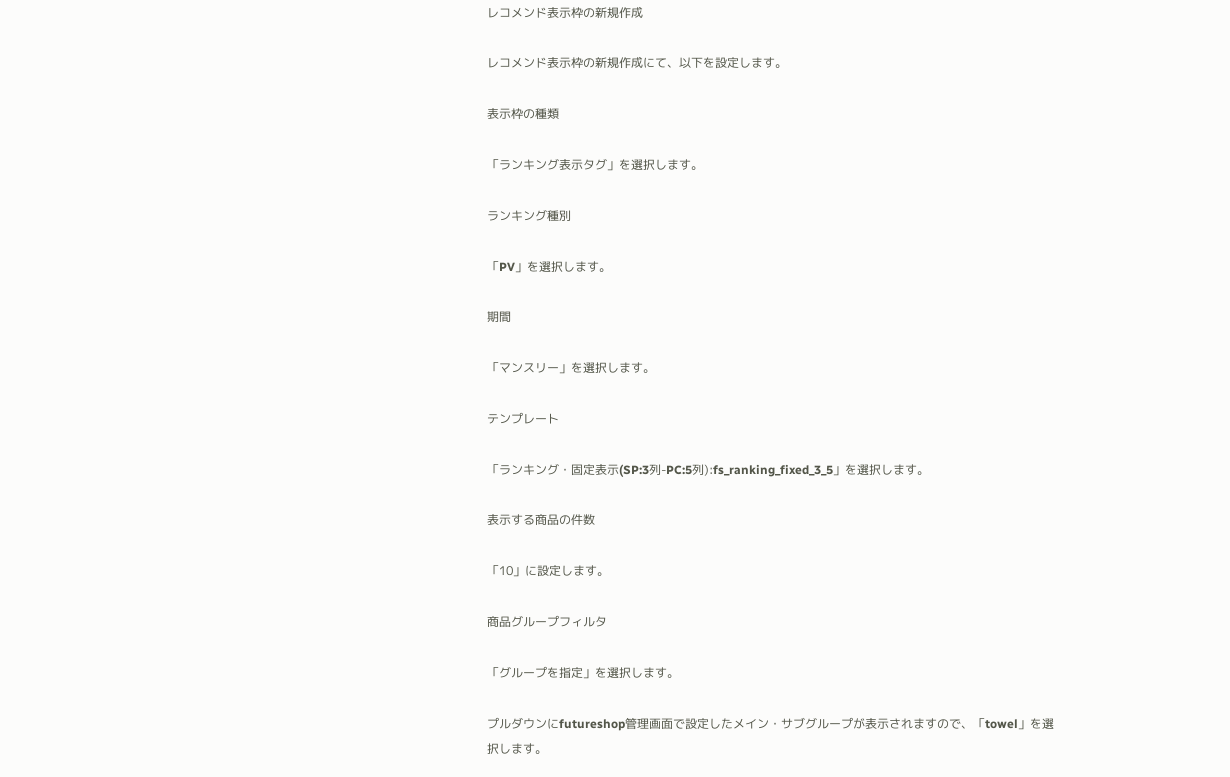レコメンド表示枠の新規作成

レコメンド表示枠の新規作成にて、以下を設定します。

表示枠の種類

「ランキング表示タグ」を選択します。

ランキング種別

「PV」を選択します。

期間

「マンスリー」を選択します。

テンプレート

「ランキング・固定表示(SP:3列-PC:5列):fs_ranking_fixed_3_5」を選択します。

表示する商品の件数

「10」に設定します。

商品グループフィルタ

「グループを指定」を選択します。

プルダウンにfutureshop管理画面で設定したメイン・サブグループが表示されますので、「towel」を選択します。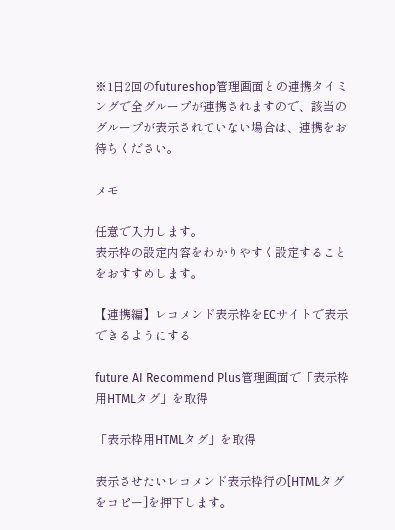※1日2回のfutureshop管理画面との連携タイミングで全グループが連携されますので、該当のグループが表示されていない場合は、連携をお待ちください。

メモ

任意で入力します。
表示枠の設定内容をわかりやすく設定することをおすすめします。

【連携編】レコメンド表示枠をECサイトで表示できるようにする

future AI Recommend Plus管理画面で「表示枠用HTMLタグ」を取得

「表示枠用HTMLタグ」を取得

表示させたいレコメンド表示枠行の[HTMLタグをコピー]を押下します。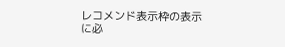レコメンド表示枠の表示に必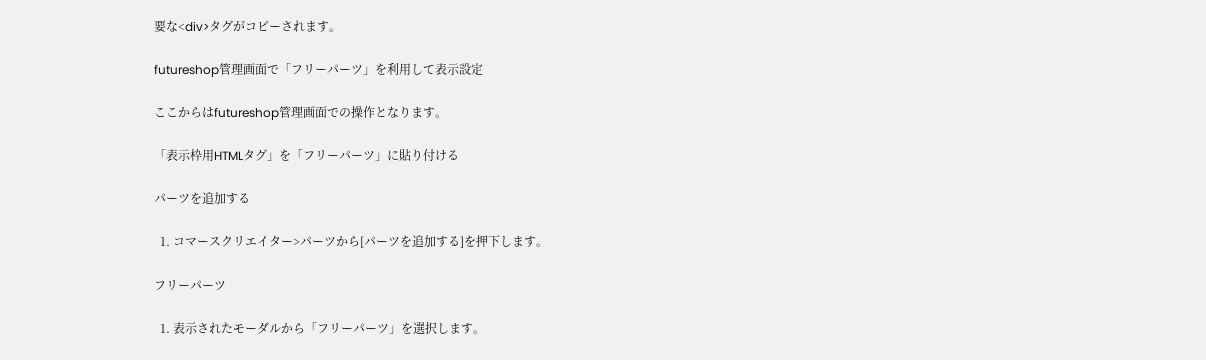要な<div>タグがコピーされます。

futureshop管理画面で「フリーパーツ」を利用して表示設定

ここからはfutureshop管理画面での操作となります。

「表示枠用HTMLタグ」を「フリーパーツ」に貼り付ける

パーツを追加する

  1. コマースクリエイター>パーツから[パーツを追加する]を押下します。

フリーパーツ

  1. 表示されたモーダルから「フリーパーツ」を選択します。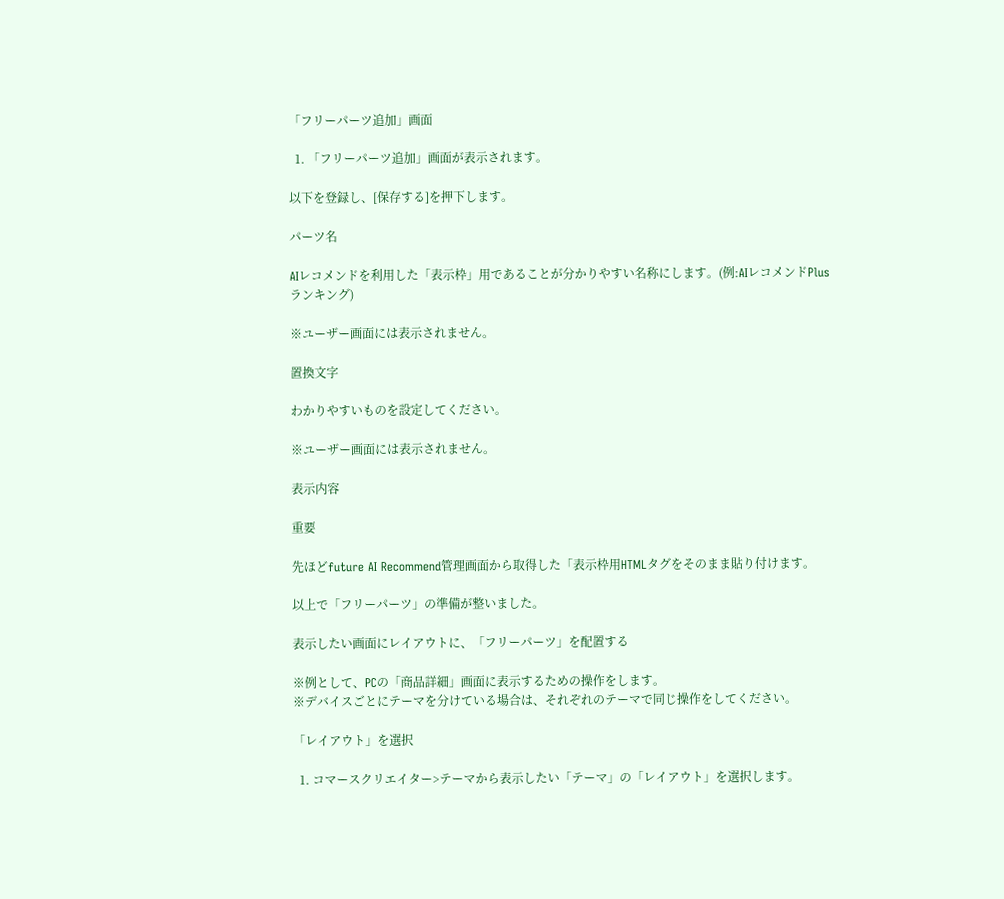「フリーパーツ追加」画面

  1. 「フリーパーツ追加」画面が表示されます。

以下を登録し、[保存する]を押下します。

パーツ名

AIレコメンドを利用した「表示枠」用であることが分かりやすい名称にします。(例:AIレコメンドPlus ランキング)

※ユーザー画面には表示されません。

置換文字

わかりやすいものを設定してください。

※ユーザー画面には表示されません。

表示内容

重要

先ほどfuture AI Recommend管理画面から取得した「表示枠用HTMLタグをそのまま貼り付けます。

以上で「フリーパーツ」の準備が整いました。

表示したい画面にレイアウトに、「フリーパーツ」を配置する

※例として、PCの「商品詳細」画面に表示するための操作をします。
※デバイスごとにテーマを分けている場合は、それぞれのテーマで同じ操作をしてください。

「レイアウト」を選択

  1. コマースクリエイター>テーマから表示したい「テーマ」の「レイアウト」を選択します。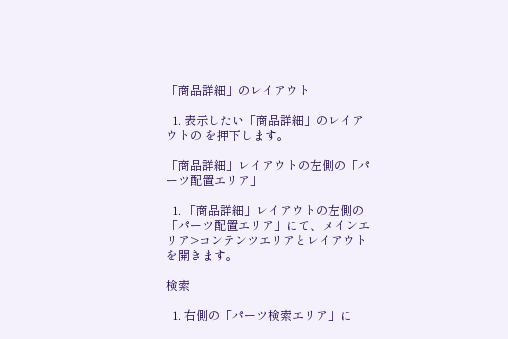「商品詳細」のレイアウト

  1. 表示したい「商品詳細」のレイアウトの を押下します。

「商品詳細」レイアウトの左側の「パーツ配置エリア」

  1. 「商品詳細」レイアウトの左側の「パーツ配置エリア」にて、メインエリア>コンテンツエリアとレイアウトを開きます。

検索

  1. 右側の「パーツ検索エリア」に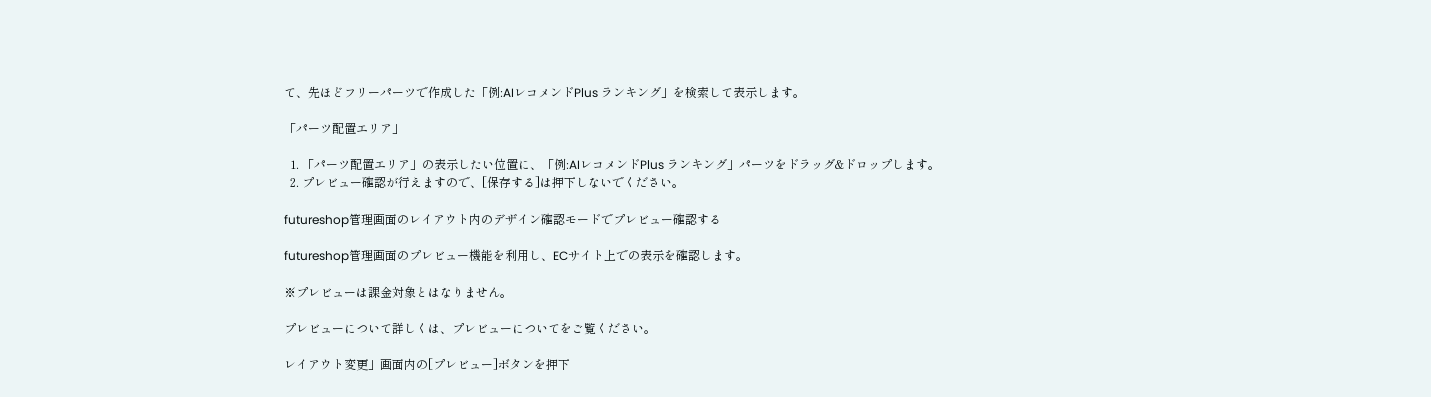て、先ほどフリーパーツで作成した「例:AIレコメンドPlus ランキング」を検索して表示します。

「パーツ配置エリア」

  1. 「パーツ配置エリア」の表示したい位置に、「例:AIレコメンドPlus ランキング」パーツをドラッグ&ドロップします。
  2. プレビュー確認が行えますので、[保存する]は押下しないでください。

futureshop管理画面のレイアウト内のデザイン確認モードでプレビュー確認する

futureshop管理画面のプレビュー機能を利用し、ECサイト上での表示を確認します。

※プレビューは課金対象とはなりません。

プレビューについて詳しくは、プレビューについてをご覧ください。

レイアウト変更」画面内の[プレビュー]ボタンを押下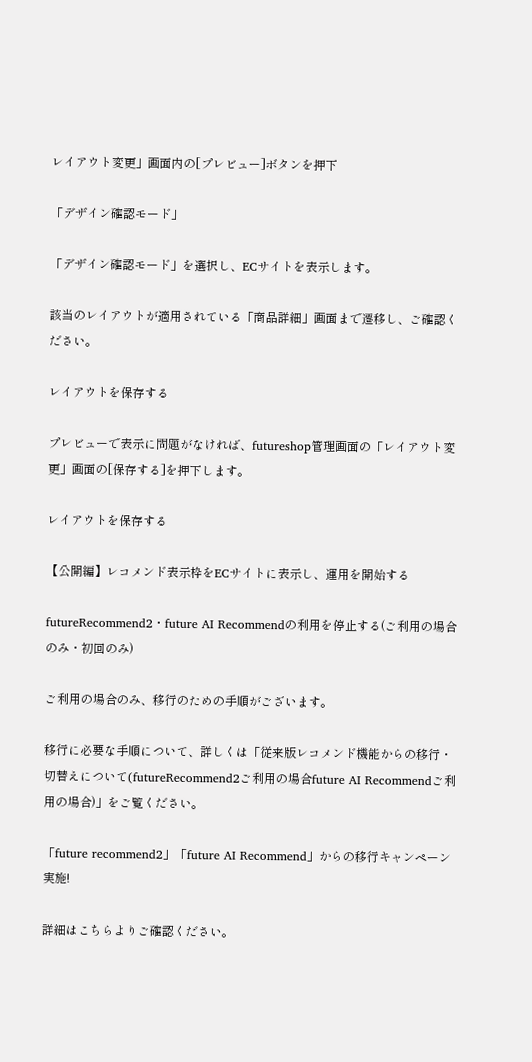レイアウト変更」画面内の[プレビュー]ボタンを押下

「デザイン確認モード」

「デザイン確認モード」を選択し、ECサイトを表示します。

該当のレイアウトが適用されている「商品詳細」画面まで遷移し、ご確認ください。

レイアウトを保存する

プレビューで表示に問題がなければ、futureshop管理画面の「レイアウト変更」画面の[保存する]を押下します。

レイアウトを保存する

【公開編】レコメンド表示枠をECサイトに表示し、運用を開始する

futureRecommend2・future AI Recommendの利用を停止する(ご利用の場合のみ・初回のみ)

ご利用の場合のみ、移行のための手順がございます。

移行に必要な手順について、詳しくは「従来版レコメンド機能からの移行・切替えについて(futureRecommend2ご利用の場合future AI Recommendご利用の場合)」をご覧ください。

「future recommend2」「future AI Recommend」からの移行キャンペーン実施!

詳細はこちらよりご確認ください。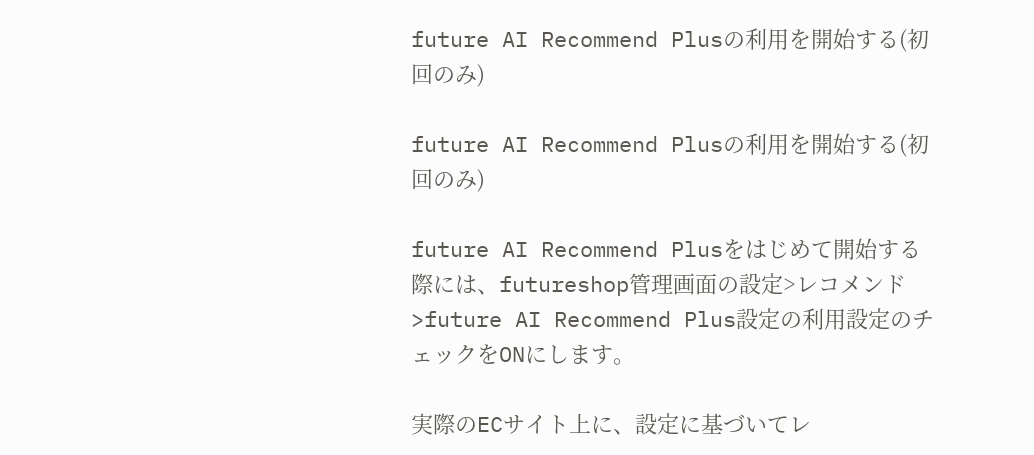future AI Recommend Plusの利用を開始する(初回のみ)

future AI Recommend Plusの利用を開始する(初回のみ)

future AI Recommend Plusをはじめて開始する際には、futureshop管理画面の設定>レコメンド>future AI Recommend Plus設定の利用設定のチェックをONにします。

実際のECサイト上に、設定に基づいてレ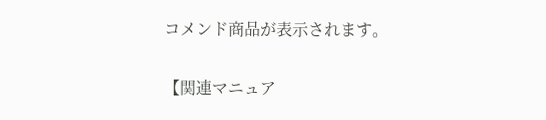コメンド商品が表示されます。

【関連マニュア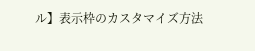ル】表示枠のカスタマイズ方法